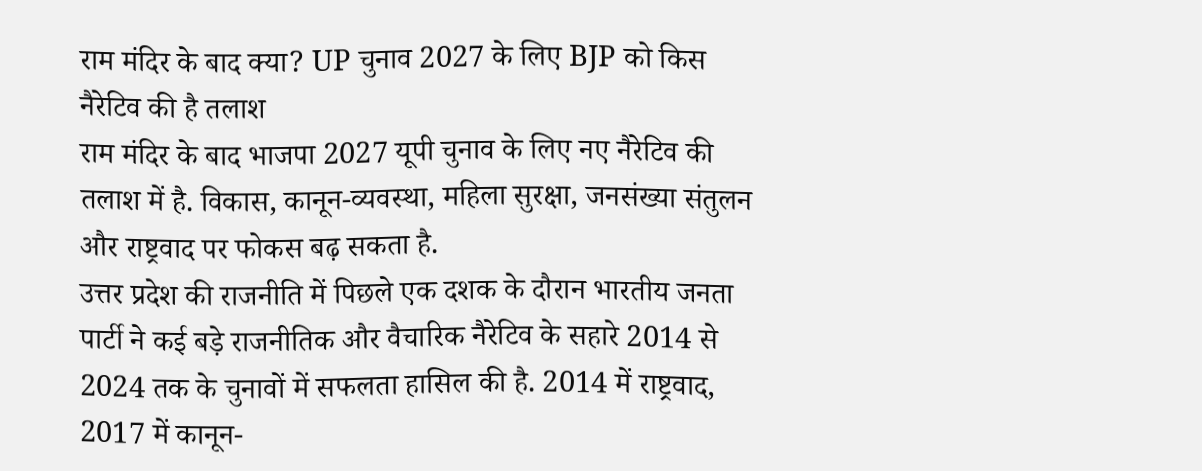राम मंदिर के बाद क्या? UP चुनाव 2027 के लिए BJP को किस नैरेटिव की है तलाश
राम मंदिर के बाद भाजपा 2027 यूपी चुनाव के लिए नए नैरेटिव की तलाश में है. विकास, कानून-व्यवस्था, महिला सुरक्षा, जनसंख्या संतुलन और राष्ट्रवाद पर फोकस बढ़ सकता है.
उत्तर प्रदेश की राजनीति में पिछले एक दशक के दौरान भारतीय जनता पार्टी ने कई बड़े राजनीतिक और वैचारिक नैरेटिव के सहारे 2014 से 2024 तक के चुनावों में सफलता हासिल की है. 2014 में राष्ट्रवाद, 2017 में कानून-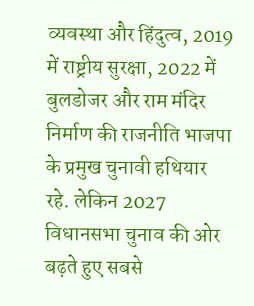व्यवस्था और हिंदुत्व, 2019 में राष्ट्रीय सुरक्षा, 2022 में बुलडोजर और राम मंदिर निर्माण की राजनीति भाजपा के प्रमुख चुनावी हथियार रहे. लेकिन 2027 विधानसभा चुनाव की ओर बढ़ते हुए सबसे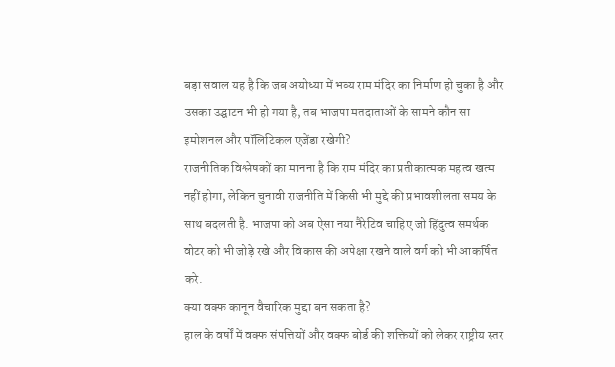बड़ा सवाल यह है कि जब अयोध्या में भव्य राम मंदिर का निर्माण हो चुका है और उसका उद्घाटन भी हो गया है, तब भाजपा मतदाताओं के सामने कौन सा इमोशनल और पॉलिटिकल एजेंडा रखेगी?
राजनीतिक विश्लेषकों का मानना है कि राम मंदिर का प्रतीकात्मक महत्व खत्म नहीं होगा, लेकिन चुनावी राजनीति में किसी भी मुद्दे की प्रभावशीलता समय के साथ बदलती है. भाजपा को अब ऐसा नया नैरेटिव चाहिए जो हिंदुत्व समर्थक वोटर को भी जोड़े रखे और विकास की अपेक्षा रखने वाले वर्ग को भी आकर्षित करे.
क्या वक्फ कानून वैचारिक मुद्दा बन सकता है?
हाल के वर्षों में वक्फ संपत्तियों और वक्फ बोर्ड की शक्तियों को लेकर राष्ट्रीय स्तर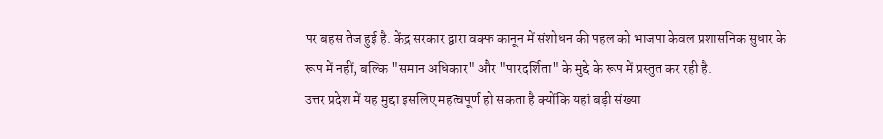पर बहस तेज हुई है. केंद्र सरकार द्वारा वक्फ कानून में संशोधन की पहल को भाजपा केवल प्रशासनिक सुधार के रूप में नहीं, बल्कि "समान अधिकार" और "पारदर्शिता" के मुद्दे के रूप में प्रस्तुत कर रही है.
उत्तर प्रदेश में यह मुद्दा इसलिए महत्वपूर्ण हो सकता है क्योंकि यहां बड़ी संख्या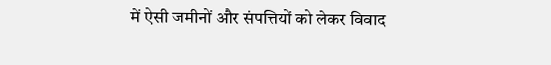में ऐसी जमीनों और संपत्तियों को लेकर विवाद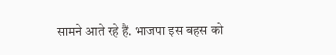सामने आते रहे हैं. भाजपा इस बहस को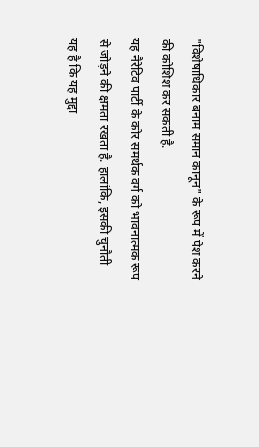"विशेषाधिकार बनाम समान कानून" के रूप में पेश करने की कोशिश कर सकती है.
यह नैरेटिव पार्टी के कोर समर्थक वर्ग को भावनात्मक रूप से जोड़ने की क्षमता रखता है. हालांकि, इसकी चुनौती यह है कि यह मुद्दा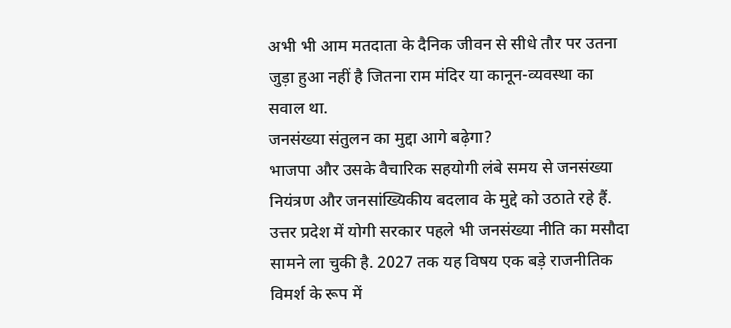अभी भी आम मतदाता के दैनिक जीवन से सीधे तौर पर उतना जुड़ा हुआ नहीं है जितना राम मंदिर या कानून-व्यवस्था का सवाल था.
जनसंख्या संतुलन का मुद्दा आगे बढ़ेगा?
भाजपा और उसके वैचारिक सहयोगी लंबे समय से जनसंख्या नियंत्रण और जनसांख्यिकीय बदलाव के मुद्दे को उठाते रहे हैं. उत्तर प्रदेश में योगी सरकार पहले भी जनसंख्या नीति का मसौदा सामने ला चुकी है. 2027 तक यह विषय एक बड़े राजनीतिक विमर्श के रूप में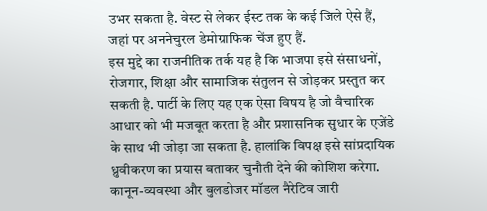उभर सकता है. वेस्ट से लेकर ईस्ट तक के कई जिले ऐसे हैं, जहां पर अननेचुरल डेमोग्राफिक चेंज हुए हैं.
इस मुद्दे का राजनीतिक तर्क यह है कि भाजपा इसे संसाधनों, रोजगार, शिक्षा और सामाजिक संतुलन से जोड़कर प्रस्तुत कर सकती है. पार्टी के लिए यह एक ऐसा विषय है जो वैचारिक आधार को भी मजबूत करता है और प्रशासनिक सुधार के एजेंडे के साथ भी जोड़ा जा सकता है. हालांकि विपक्ष इसे सांप्रदायिक ध्रुवीकरण का प्रयास बताकर चुनौती देने की कोशिश करेगा.
कानून-व्यवस्था और बुलडोजर मॉडल नैरेटिव जारी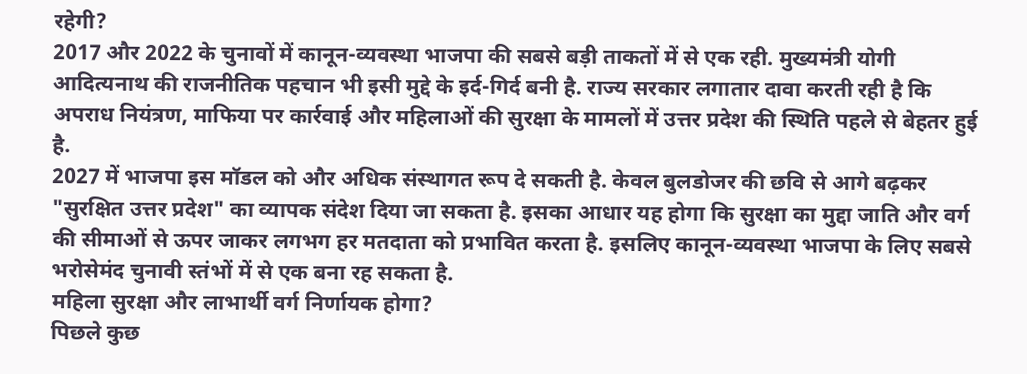रहेगी?
2017 और 2022 के चुनावों में कानून-व्यवस्था भाजपा की सबसे बड़ी ताकतों में से एक रही. मुख्यमंत्री योगी आदित्यनाथ की राजनीतिक पहचान भी इसी मुद्दे के इर्द-गिर्द बनी है. राज्य सरकार लगातार दावा करती रही है कि अपराध नियंत्रण, माफिया पर कार्रवाई और महिलाओं की सुरक्षा के मामलों में उत्तर प्रदेश की स्थिति पहले से बेहतर हुई है.
2027 में भाजपा इस मॉडल को और अधिक संस्थागत रूप दे सकती है. केवल बुलडोजर की छवि से आगे बढ़कर "सुरक्षित उत्तर प्रदेश" का व्यापक संदेश दिया जा सकता है. इसका आधार यह होगा कि सुरक्षा का मुद्दा जाति और वर्ग की सीमाओं से ऊपर जाकर लगभग हर मतदाता को प्रभावित करता है. इसलिए कानून-व्यवस्था भाजपा के लिए सबसे भरोसेमंद चुनावी स्तंभों में से एक बना रह सकता है.
महिला सुरक्षा और लाभार्थी वर्ग निर्णायक होगा?
पिछले कुछ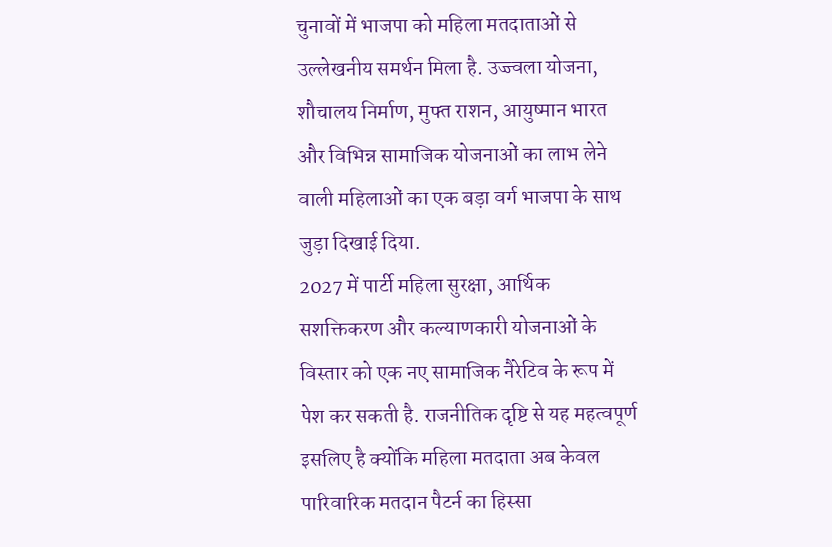चुनावों में भाजपा को महिला मतदाताओं से उल्लेखनीय समर्थन मिला है. उज्ज्वला योजना, शौचालय निर्माण, मुफ्त राशन, आयुष्मान भारत और विभिन्न सामाजिक योजनाओं का लाभ लेने वाली महिलाओं का एक बड़ा वर्ग भाजपा के साथ जुड़ा दिखाई दिया.
2027 में पार्टी महिला सुरक्षा, आर्थिक सशक्तिकरण और कल्याणकारी योजनाओं के विस्तार को एक नए सामाजिक नैरेटिव के रूप में पेश कर सकती है. राजनीतिक दृष्टि से यह महत्वपूर्ण इसलिए है क्योंकि महिला मतदाता अब केवल पारिवारिक मतदान पैटर्न का हिस्सा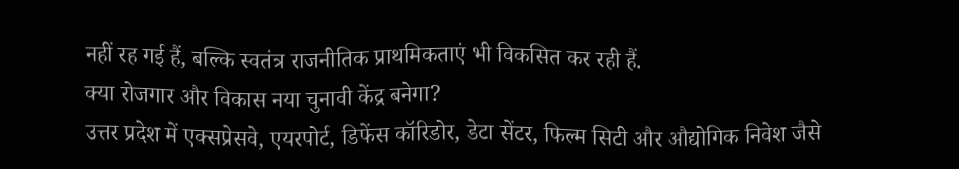नहीं रह गई हैं, बल्कि स्वतंत्र राजनीतिक प्राथमिकताएं भी विकसित कर रही हैं.
क्या रोजगार और विकास नया चुनावी केंद्र बनेगा?
उत्तर प्रदेश में एक्सप्रेसवे, एयरपोर्ट, डिफेंस कॉरिडोर, डेटा सेंटर, फिल्म सिटी और औद्योगिक निवेश जैसे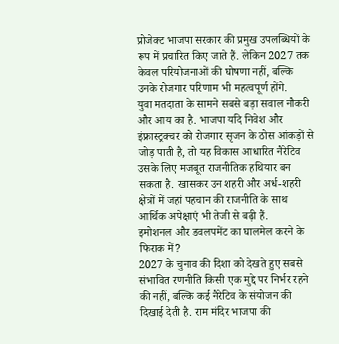प्रोजेक्ट भाजपा सरकार की प्रमुख उपलब्धियों के रूप में प्रचारित किए जाते हैं. लेकिन 2027 तक केवल परियोजनाओं की घोषणा नहीं, बल्कि उनके रोजगार परिणाम भी महत्वपूर्ण होंगे.
युवा मतदाता के सामने सबसे बड़ा सवाल नौकरी और आय का है. भाजपा यदि निवेश और इंफ्रास्ट्रक्चर को रोजगार सृजन के ठोस आंकड़ों से जोड़ पाती है, तो यह विकास आधारित नैरेटिव उसके लिए मजबूत राजनीतिक हथियार बन सकता है. खासकर उन शहरी और अर्ध-शहरी क्षेत्रों में जहां पहचान की राजनीति के साथ आर्थिक अपेक्षाएं भी तेजी से बढ़ी हैं.
इमोशनल और डवलपमेंट का घालमेल करने के फिराक में?
2027 के चुनाव की दिशा को देखते हुए सबसे संभावित रणनीति किसी एक मुद्दे पर निर्भर रहने की नहीं, बल्कि कई नैरेटिव के संयोजन की दिखाई देती है. राम मंदिर भाजपा की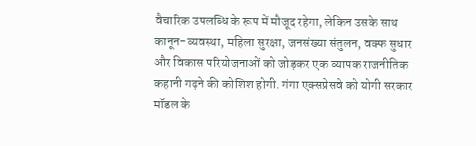वैचारिक उपलब्धि के रूप में मौजूद रहेगा, लेकिन उसके साथ कानून-व्यवस्था, महिला सुरक्षा, जनसंख्या संतुलन, वक्फ सुधार और विकास परियोजनाओं को जोड़कर एक व्यापक राजनीतिक कहानी गढ़ने की कोशिश होगी. गंगा एक्सप्रेसवे को योगी सरकार मॉडल के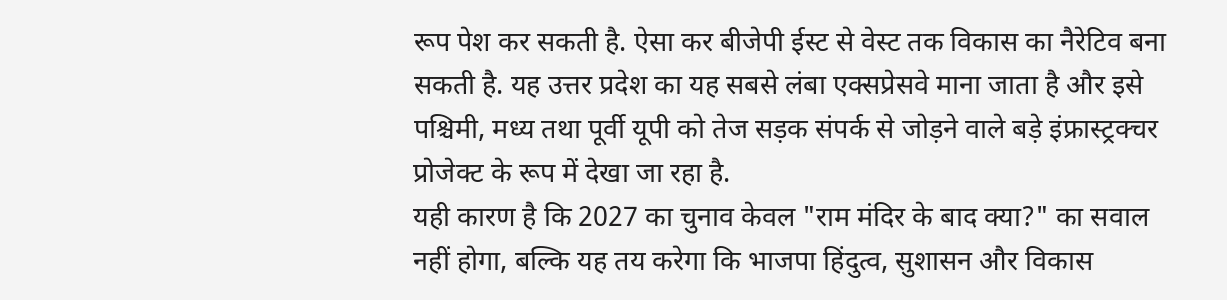रूप पेश कर सकती है. ऐसा कर बीजेपी ईस्ट से वेस्ट तक विकास का नैरेटिव बना सकती है. यह उत्तर प्रदेश का यह सबसे लंबा एक्सप्रेसवे माना जाता है और इसे पश्चिमी, मध्य तथा पूर्वी यूपी को तेज सड़क संपर्क से जोड़ने वाले बड़े इंफ्रास्ट्रक्चर प्रोजेक्ट के रूप में देखा जा रहा है.
यही कारण है कि 2027 का चुनाव केवल "राम मंदिर के बाद क्या?" का सवाल नहीं होगा, बल्कि यह तय करेगा कि भाजपा हिंदुत्व, सुशासन और विकास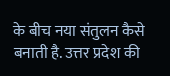के बीच नया संतुलन कैसे बनाती है. उत्तर प्रदेश की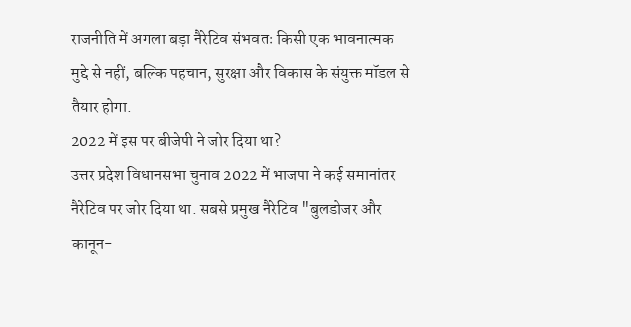राजनीति में अगला बड़ा नैरेटिव संभवतः किसी एक भावनात्मक मुद्दे से नहीं, बल्कि पहचान, सुरक्षा और विकास के संयुक्त मॉडल से तैयार होगा.
2022 में इस पर बीजेपी ने जोर दिया था?
उत्तर प्रदेश विधानसभा चुनाव 2022 में भाजपा ने कई समानांतर नैरेटिव पर जोर दिया था. सबसे प्रमुख नैरेटिव "बुलडोजर और कानून-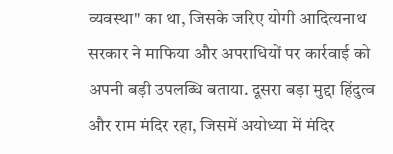व्यवस्था" का था, जिसके जरिए योगी आदित्यनाथ सरकार ने माफिया और अपराधियों पर कार्रवाई को अपनी बड़ी उपलब्धि बताया. दूसरा बड़ा मुद्दा हिंदुत्व और राम मंदिर रहा, जिसमें अयोध्या में मंदिर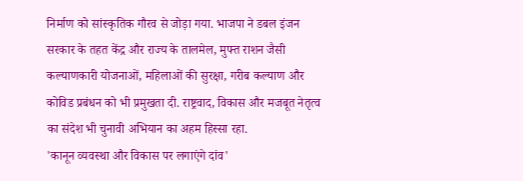निर्माण को सांस्कृतिक गौरव से जोड़ा गया. भाजपा ने डबल इंजन सरकार के तहत केंद्र और राज्य के तालमेल, मुफ्त राशन जैसी कल्याणकारी योजनाओं, महिलाओं की सुरक्षा, गरीब कल्याण और कोविड प्रबंधन को भी प्रमुखता दी. राष्ट्रवाद, विकास और मजबूत नेतृत्व का संदेश भी चुनावी अभियान का अहम हिस्सा रहा.
'कानून व्यवस्था और विकास पर लगाएंगे दांव'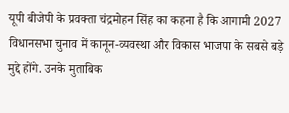यूपी बीजेपी के प्रवक्ता चंद्रमोहन सिंह का कहना है कि आगामी 2027 विधानसभा चुनाव में कानून-व्यवस्था और विकास भाजपा के सबसे बड़े मुद्दे होंगे. उनके मुताबिक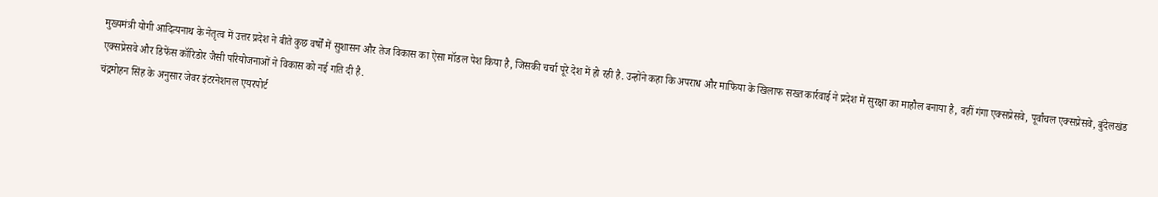मुख्यमंत्री योगी आदित्यनाथ के नेतृत्व में उत्तर प्रदेश ने बीते कुछ वर्षों में सुशासन और तेज विकास का ऐसा मॉडल पेश किया है, जिसकी चर्चा पूरे देश में हो रही है. उन्होंने कहा कि अपराध और माफिया के खिलाफ सख्त कार्रवाई ने प्रदेश में सुरक्षा का माहौल बनाया है, वहीं गंगा एक्सप्रेसवे, पूर्वांचल एक्सप्रेसवे, बुंदेलखंड एक्सप्रेसवे और डिफेंस कॉरिडोर जैसी परियोजनाओं ने विकास को नई गति दी है.
चंद्रमोहन सिंह के अनुसार जेवर इंटरनेशनल एयरपोर्ट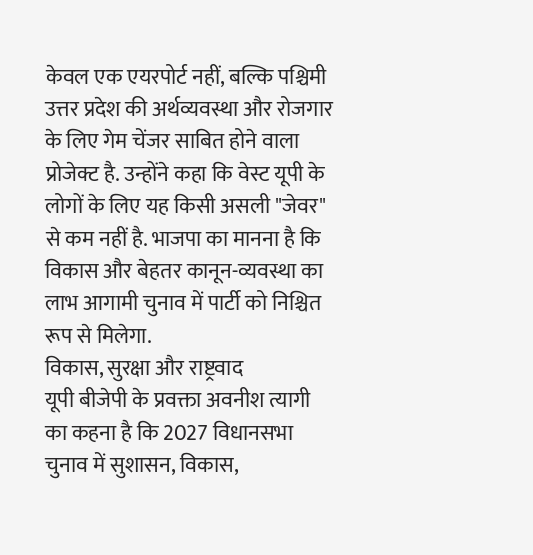केवल एक एयरपोर्ट नहीं, बल्कि पश्चिमी उत्तर प्रदेश की अर्थव्यवस्था और रोजगार के लिए गेम चेंजर साबित होने वाला प्रोजेक्ट है. उन्होंने कहा कि वेस्ट यूपी के लोगों के लिए यह किसी असली "जेवर" से कम नहीं है. भाजपा का मानना है कि विकास और बेहतर कानून-व्यवस्था का लाभ आगामी चुनाव में पार्टी को निश्चित रूप से मिलेगा.
विकास, सुरक्षा और राष्ट्रवाद
यूपी बीजेपी के प्रवक्ता अवनीश त्यागी का कहना है कि 2027 विधानसभा चुनाव में सुशासन, विकास,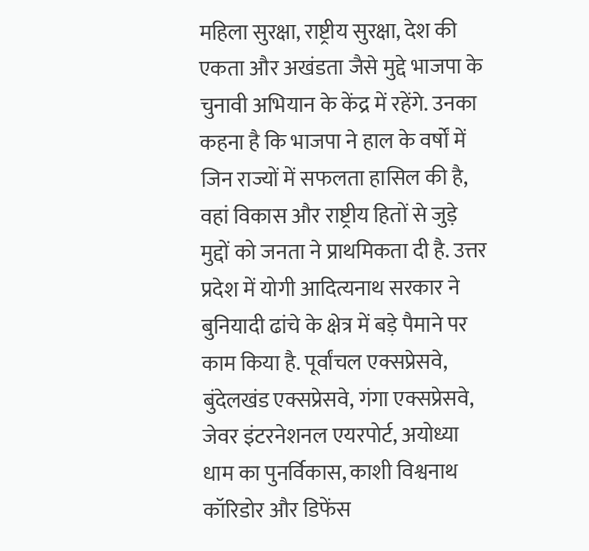महिला सुरक्षा, राष्ट्रीय सुरक्षा, देश की एकता और अखंडता जैसे मुद्दे भाजपा के चुनावी अभियान के केंद्र में रहेंगे. उनका कहना है कि भाजपा ने हाल के वर्षों में जिन राज्यों में सफलता हासिल की है, वहां विकास और राष्ट्रीय हितों से जुड़े मुद्दों को जनता ने प्राथमिकता दी है. उत्तर प्रदेश में योगी आदित्यनाथ सरकार ने बुनियादी ढांचे के क्षेत्र में बड़े पैमाने पर काम किया है. पूर्वांचल एक्सप्रेसवे, बुंदेलखंड एक्सप्रेसवे, गंगा एक्सप्रेसवे, जेवर इंटरनेशनल एयरपोर्ट, अयोध्या धाम का पुनर्विकास, काशी विश्वनाथ कॉरिडोर और डिफेंस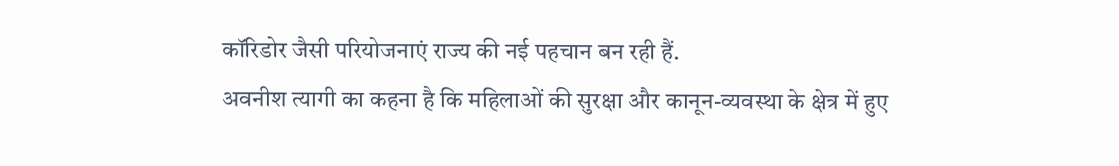कॉरिडोर जैसी परियोजनाएं राज्य की नई पहचान बन रही हैं.
अवनीश त्यागी का कहना है कि महिलाओं की सुरक्षा और कानून-व्यवस्था के क्षेत्र में हुए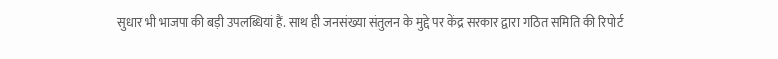सुधार भी भाजपा की बड़ी उपलब्धियां हैं. साथ ही जनसंख्या संतुलन के मुद्दे पर केंद्र सरकार द्वारा गठित समिति की रिपोर्ट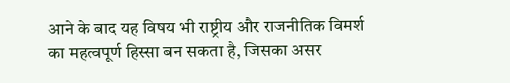आने के बाद यह विषय भी राष्ट्रीय और राजनीतिक विमर्श का महत्वपूर्ण हिस्सा बन सकता है, जिसका असर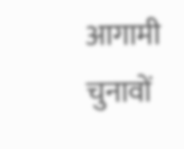आगामी चुनावों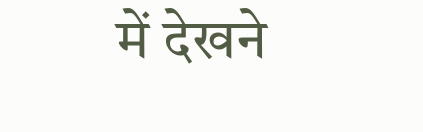में देखने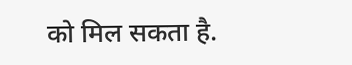को मिल सकता है.